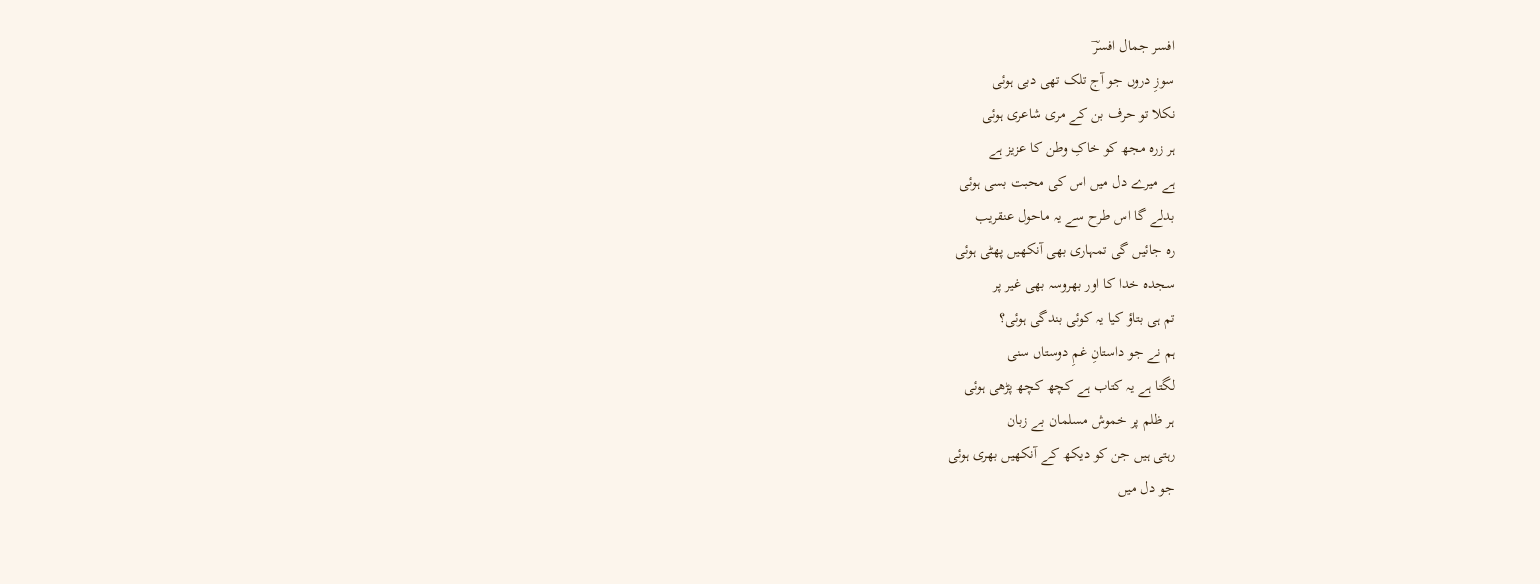افسر جمال افسرؔ
سوزِ دروں جو آج تلک تھی دبی ہوئی
نکلا تو حرف بن کے مری شاعری ہوئی
ہر زرہ مجھ کو خاکِ وطن کا عزیز ہے
ہے میرے دل میں اس کی محبت بسی ہوئی
بدلے گا اس طرح سے یہ ماحول عنقریب
رہ جائیں گی تمہاری بھی آنکھیں پھٹی ہوئی
سجدہ خدا کا اور بھروسہ بھی غیر پر
تم ہی بتاؤ کیا یہ کوئی بندگی ہوئی؟
ہم نے جو داستانِ غمِ دوستاں سنی
لگتا ہے یہ کتاب ہے کچھ کچھ پڑھی ہوئی
ہر ظلم پر خموش مسلمان بے زبان
رہتی ہیں جن کو دیکھ کے آنکھیں بھری ہوئی
جو دل میں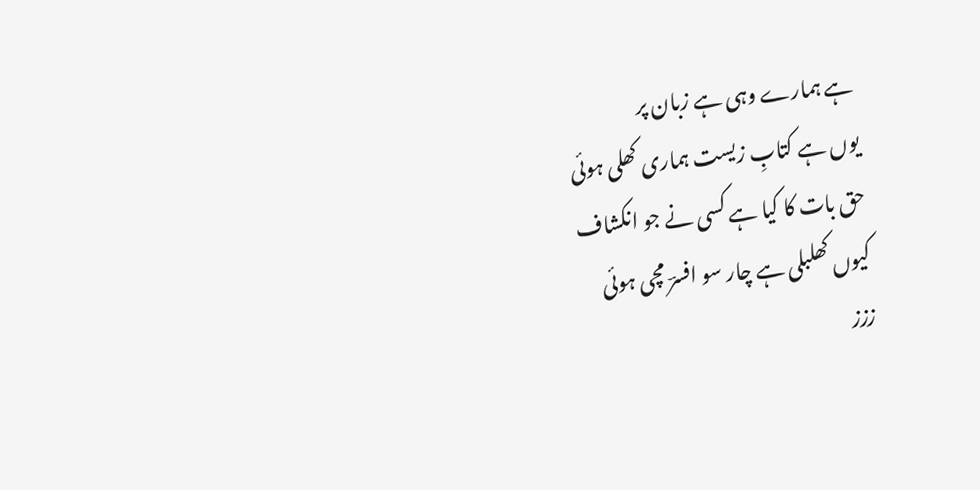ہے ہمارے وہی ہے زبان پر
یوں ہے کتابِ زیست ہماری کھلی ہوئی
حق بات کا کیا ہے کسی نے جو انکشاف
کیوں کھلبلی ہے چار سو افسرؔ مچی ہوئی
ززز